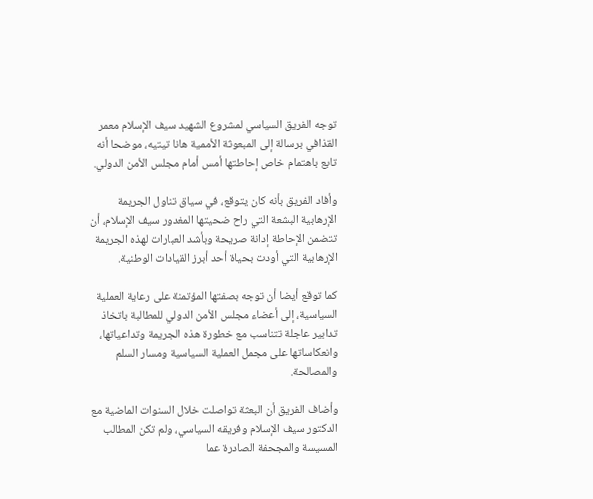توجه الفريق السياسي لمشروع الشهيد سيف الإسلام معمر القذافي برسالة إلى المبعوثة الأممية هانا تيتيه، موضحا أنه تابع باهتمام خاص إحاطتها أمس أمام مجلس الأمن الدولي.

وأفاد الفريق بأنه كان يتوقع، في سياق تناول الجريمة الإرهابية البشعة التي راح ضحيتها المغدور سيف الإسلام، أن تتضمن الإحاطة إدانة صريحة وبأشد العبارات لهذه الجريمة الإرهابية التي أودت بحياة أحد أبرز القيادات الوطنية.

كما توقع أيضا أن توجه بصفتها المؤتمنة على رعاية العملية السياسية، إلى أعضاء مجلس الأمن الدولي للمطالبة باتخاذ تدابير عاجلة تتناسب مع خطورة هذه الجريمة وتداعياتها، وانعكاساتها على مجمل العملية السياسية ومسار السلم والمصالحة.

وأضاف الفريق أن البعثة تواصلت خلال السنوات الماضية مع الدكتور سيف الإسلام وفريقه السياسي، ولم تكن المطالب المسيسة والمجحفة الصادرة عما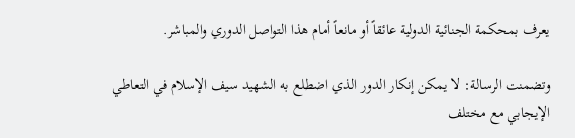يعرف بمحكمة الجنائية الدولية عائقاً أو مانعاً أمام هذا التواصل الدوري والمباشر.

وتضمنت الرسالة: لا يمكن إنكار الدور الذي اضطلع به الشهيد سيف الإسلام في التعاطي الإيجابي مع مختلف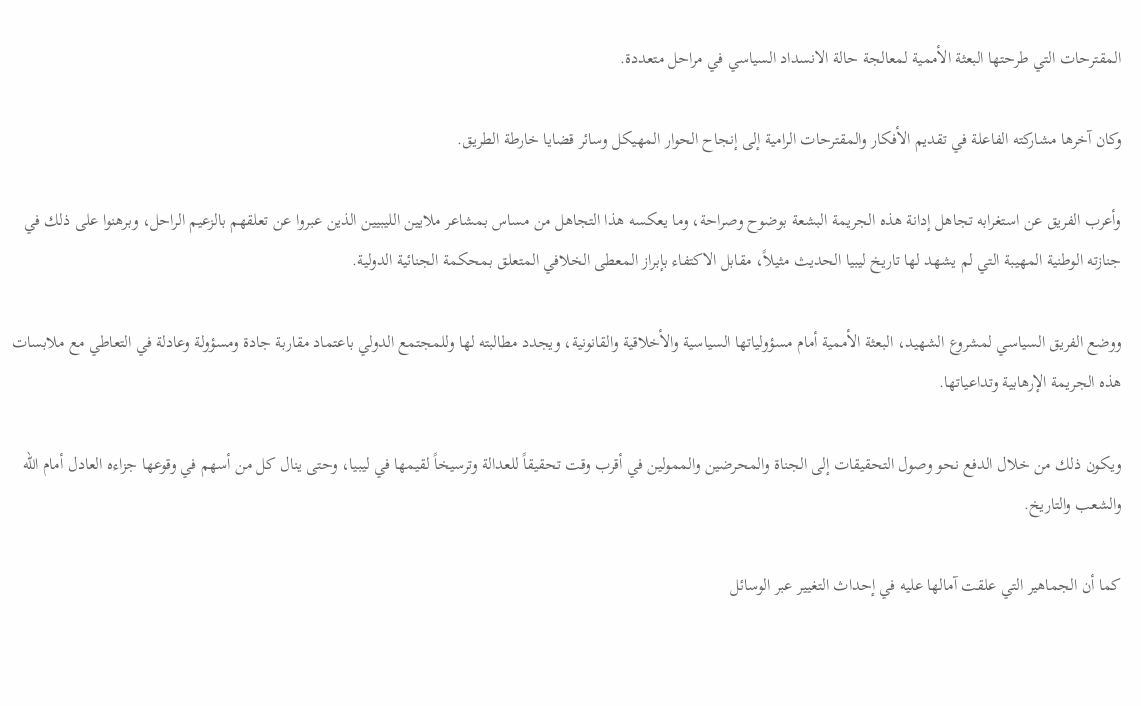المقترحات التي طرحتها البعثة الأممية لمعالجة حالة الانسداد السياسي في مراحل متعددة.

وكان آخرها مشاركته الفاعلة في تقديم الأفكار والمقترحات الرامية إلى إنجاح الحوار المهيكل وسائر قضايا خارطة الطريق.

وأعرب الفريق عن استغرابه تجاهل إدانة هذه الجريمة البشعة بوضوح وصراحة، وما يعكسه هذا التجاهل من مساس بمشاعر ملايين الليبيين الذين عبروا عن تعلقهم بالزعيم الراحل، وبرهنوا على ذلك في جنازته الوطنية المهيبة التي لم يشهد لها تاريخ ليبيا الحديث مثيلاً، مقابل الاكتفاء بإبراز المعطى الخلافي المتعلق بمحكمة الجنائية الدولية.

ووضع الفريق السياسي لمشروع الشهيد، البعثة الأممية أمام مسؤولياتها السياسية والأخلاقية والقانونية، ويجدد مطالبته لها وللمجتمع الدولي باعتماد مقاربة جادة ومسؤولة وعادلة في التعاطي مع ملابسات هذه الجريمة الإرهابية وتداعياتها.

ويكون ذلك من خلال الدفع نحو وصول التحقيقات إلى الجناة والمحرضين والممولين في أقرب وقت تحقيقاً للعدالة وترسيخاً لقيمها في ليبيا، وحتى ينال كل من أسهم في وقوعها جزاءه العادل أمام الله والشعب والتاريخ.

كما أن الجماهير التي علقت آمالها عليه في إحداث التغيير عبر الوسائل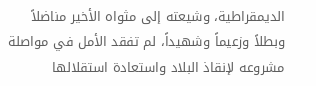الديمقراطية، وشيعته إلى مثواه الأخير مناضلاً وبطلاً وزعيماً وشهيداً، لم تفقد الأمل في مواصلة مشروعه لإنقاذ البلاد واستعادة استقلالها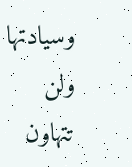وسيادتها ولن تتهاون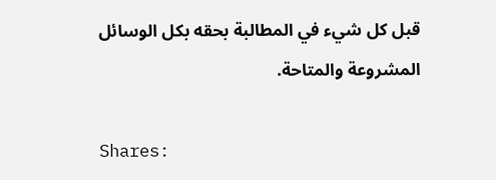قبل كل شيء في المطالبة بحقه بكل الوسائل المشروعة والمتاحة.

Shares: